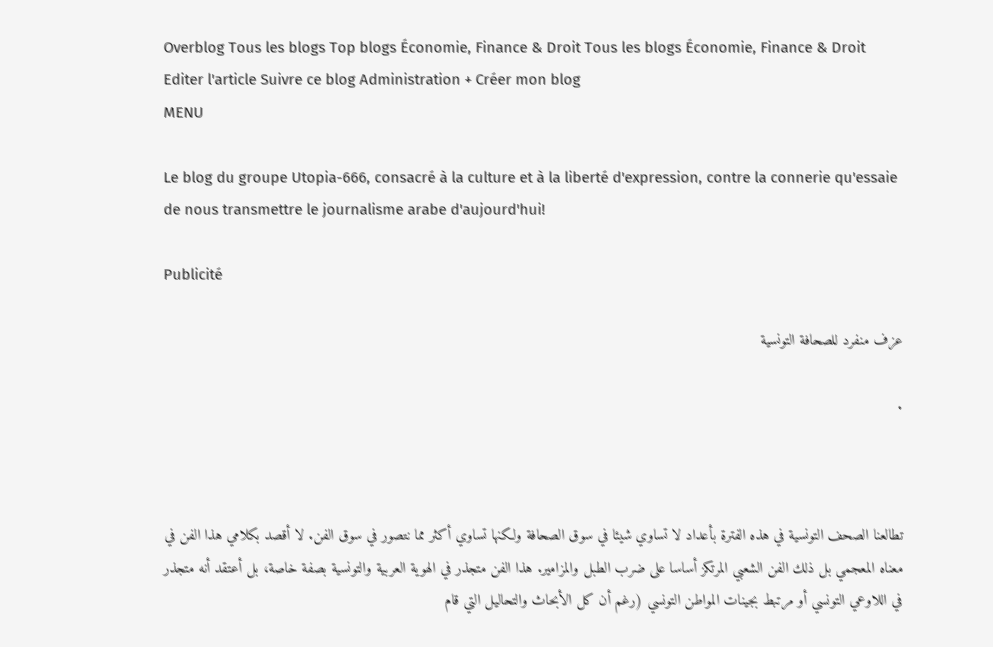Overblog Tous les blogs Top blogs Économie, Finance & Droit Tous les blogs Économie, Finance & Droit
Editer l'article Suivre ce blog Administration + Créer mon blog
MENU

Le blog du groupe Utopia-666, consacré à la culture et à la liberté d'expression, contre la connerie qu'essaie de nous transmettre le journalisme arabe d'aujourd'hui!

Publicité

عزف منفرد للصحافة التونسية

.



تطالعنا الصحف التونسية في هذه الفترة بأعداد لا تساوي شيئا في سوق الصحافة ولكنها تساوي أكثر مما نتصور في سوق الفن. لا أقصد بكلامي هذا الفن في معناه المعجمي بل ذلك الفن الشعبي المرتكز أساسا على ضرب الطبل والمزامير. هذا الفن متجذر في الهوية العربية والتونسية بصفة خاصة، بل أعتقد أنه متجذر في اللاوعي التونسي أو مرتبط بجينات المواطن التونسي (رغم أن كل الأبحاث والتحاليل التي قام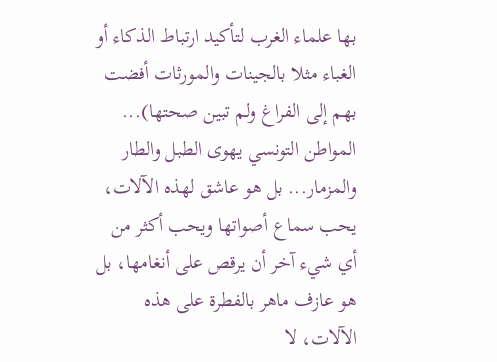بها علماء الغرب لتأكيد ارتباط الذكاء أو الغباء مثلا بالجينات والمورثات أفضت بهم إلى الفراغ ولم تبين صحتها)... المواطن التونسي يهوى الطبل والطار والمزمار... بل هو عاشق لهذه الآلات، يحب سماع أصواتها ويحب أكثر من أي شيء آخر أن يرقص على أنغامها، بل هو عازف ماهر بالفطرة على هذه الآلات، لا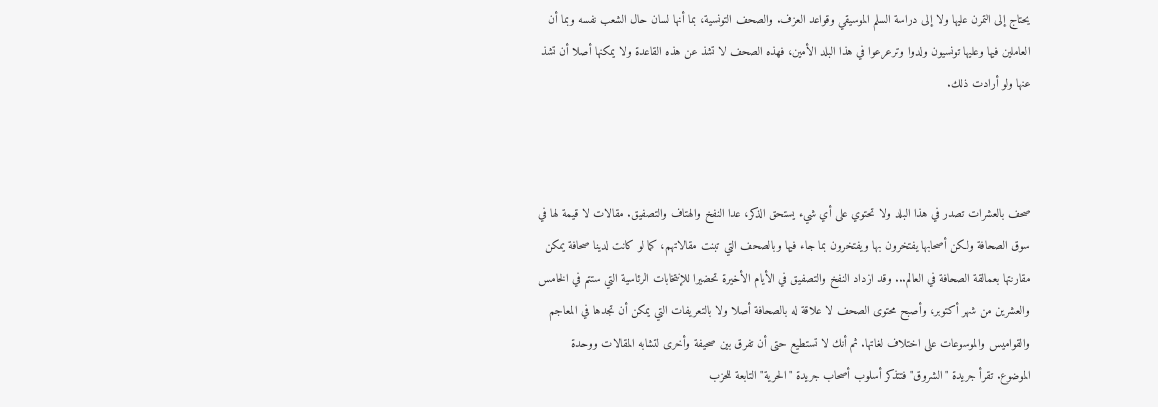يحتاج إلى التمرن عليها ولا إلى دراسة السلم الموسيقي وقواعد العزف. والصحف التونسية، بما أنها لسان حال الشعب نفسه وبما أن العاملين فيها وعليها تونسيون ولدوا وترعرعوا في هذا البلد الأمين، فهذه الصحف لا تشذ عن هذه القاعدة ولا يمكنها أصلا أن تشذ عنها ولو أرادت ذلك.



صحف بالعشرات تصدر في هذا البلد ولا تحتوي على أي شيء يستحق الذكر، عدا النفخ والهتاف والتصفيق. مقالات لا قيمة لها في سوق الصحافة ولكن أصحابها يفتخرون بها ويفتخرون بما جاء فيها وبالصحف التي تبنت مقالاتهم، كما لو كانت لدينا صحافة يمكن مقارنتها بعمالقة الصحافة في العالم... وقد ازداد النفخ والتصفيق في الأيام الأخيرة تحضيرا للإنتخابات الرئاسية التي ستتم في الخامس والعشرين من شهر أكتوبر، وأصبح محتوى الصحف لا علاقة له بالصحافة أصلا ولا بالتعريفات التي يمكن أن تجدها في المعاجم والقواميس والموسوعات على اختلاف لغاتها. ثم أنك لا تستطيع حتى أن تفرق بين صحيفة وأخرى لتشابه المقالات ووحدة الموضوع. تقرأ جريدة "الشروق" فتتذكر أسلوب أصحاب جريدة "الحرية" التابعة للحزب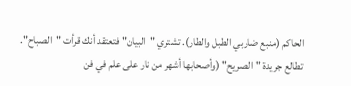الحاكم (منبع ضاربي الطبل والطار). تشتري "البيان" فتعتقد أنك قرأت "الصباح". تطالع جريدة "الصريح" (وأصحابها أشهر من نار على علم في فن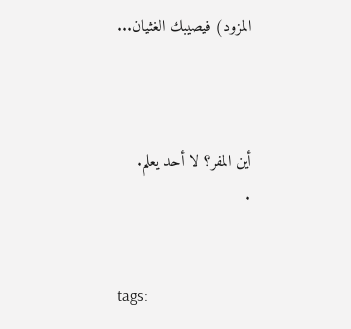المزود) فيصيبك الغثيان...



أين المفر؟ لا أحد يعلم.
.


tags: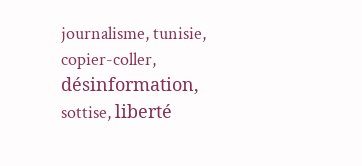journalisme, tunisie, copier-coller, désinformation, sottise, liberté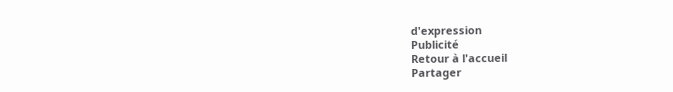d'expression
Publicité
Retour à l'accueil
Partager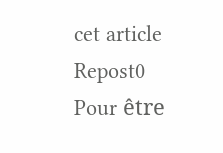cet article
Repost0
Pour être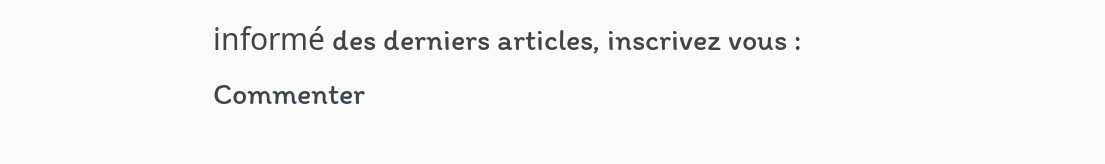informé des derniers articles, inscrivez vous :
Commenter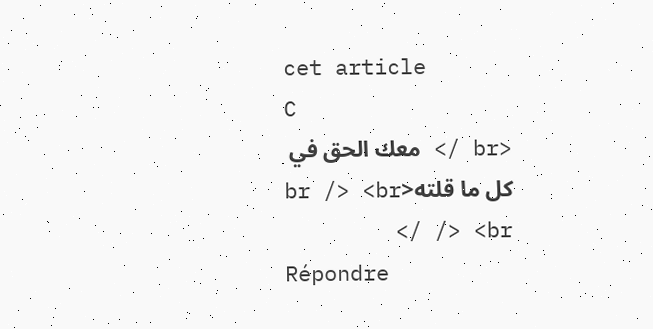cet article
C
<br /> معك الحق في كل ما قلته<br /> <br /> <br />
Répondre